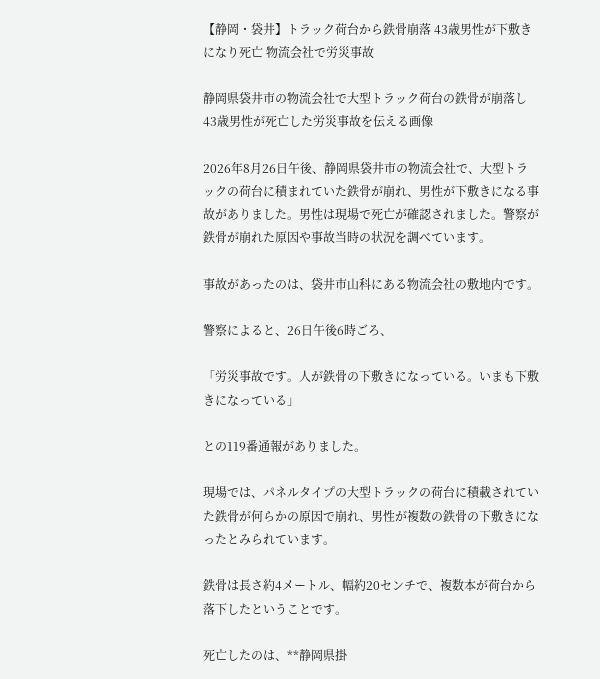【静岡・袋井】トラック荷台から鉄骨崩落 43歳男性が下敷きになり死亡 物流会社で労災事故

静岡県袋井市の物流会社で大型トラック荷台の鉄骨が崩落し43歳男性が死亡した労災事故を伝える画像

2026年8月26日午後、静岡県袋井市の物流会社で、大型トラックの荷台に積まれていた鉄骨が崩れ、男性が下敷きになる事故がありました。男性は現場で死亡が確認されました。警察が鉄骨が崩れた原因や事故当時の状況を調べています。

事故があったのは、袋井市山科にある物流会社の敷地内です。

警察によると、26日午後6時ごろ、

「労災事故です。人が鉄骨の下敷きになっている。いまも下敷きになっている」

との119番通報がありました。

現場では、パネルタイプの大型トラックの荷台に積載されていた鉄骨が何らかの原因で崩れ、男性が複数の鉄骨の下敷きになったとみられています。

鉄骨は長さ約4メートル、幅約20センチで、複数本が荷台から落下したということです。

死亡したのは、**静岡県掛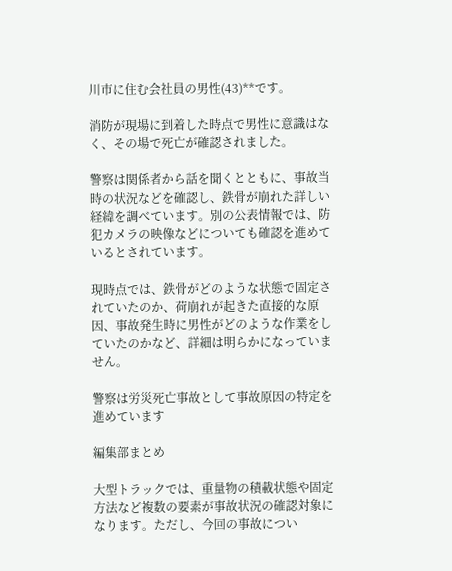川市に住む会社員の男性(43)**です。

消防が現場に到着した時点で男性に意識はなく、その場で死亡が確認されました。

警察は関係者から話を聞くとともに、事故当時の状況などを確認し、鉄骨が崩れた詳しい経緯を調べています。別の公表情報では、防犯カメラの映像などについても確認を進めているとされています。

現時点では、鉄骨がどのような状態で固定されていたのか、荷崩れが起きた直接的な原因、事故発生時に男性がどのような作業をしていたのかなど、詳細は明らかになっていません。

警察は労災死亡事故として事故原因の特定を進めています

編集部まとめ

大型トラックでは、重量物の積載状態や固定方法など複数の要素が事故状況の確認対象になります。ただし、今回の事故につい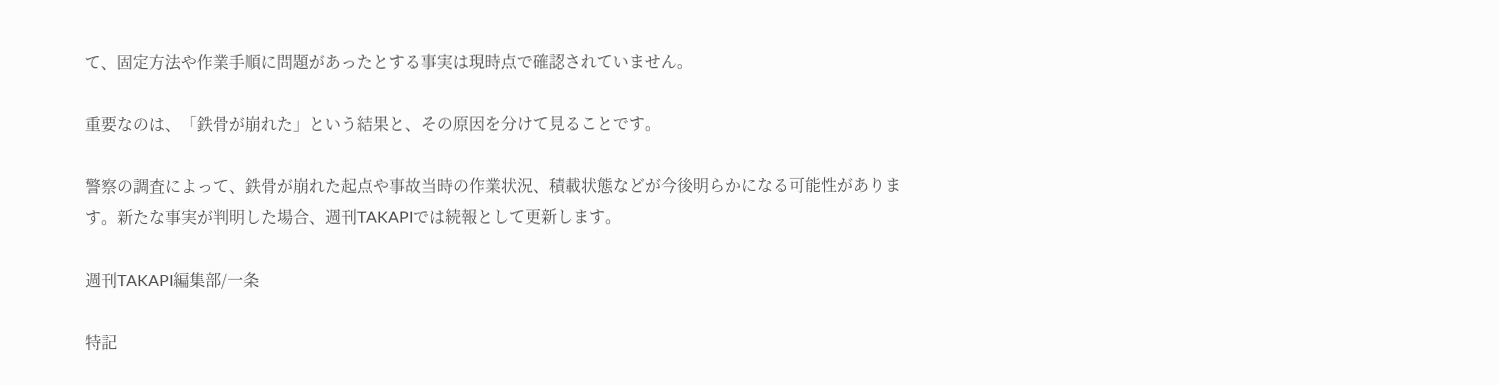て、固定方法や作業手順に問題があったとする事実は現時点で確認されていません。

重要なのは、「鉄骨が崩れた」という結果と、その原因を分けて見ることです。

警察の調査によって、鉄骨が崩れた起点や事故当時の作業状況、積載状態などが今後明らかになる可能性があります。新たな事実が判明した場合、週刊TAKAPIでは続報として更新します。

週刊TAKAPI編集部/一条

特記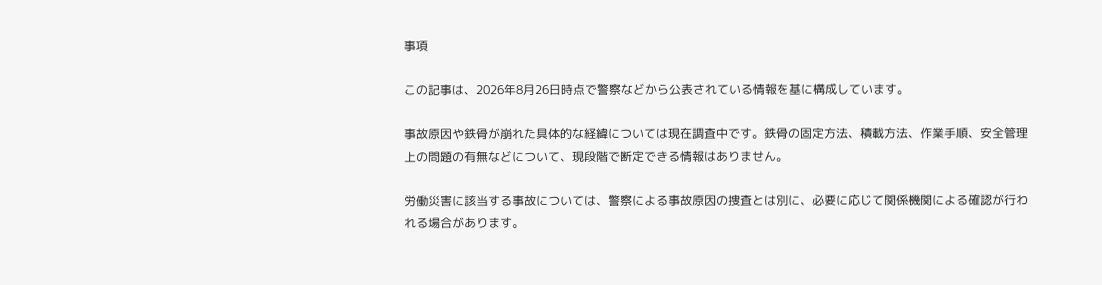事項

この記事は、2026年8月26日時点で警察などから公表されている情報を基に構成しています。

事故原因や鉄骨が崩れた具体的な経緯については現在調査中です。鉄骨の固定方法、積載方法、作業手順、安全管理上の問題の有無などについて、現段階で断定できる情報はありません。

労働災害に該当する事故については、警察による事故原因の捜査とは別に、必要に応じて関係機関による確認が行われる場合があります。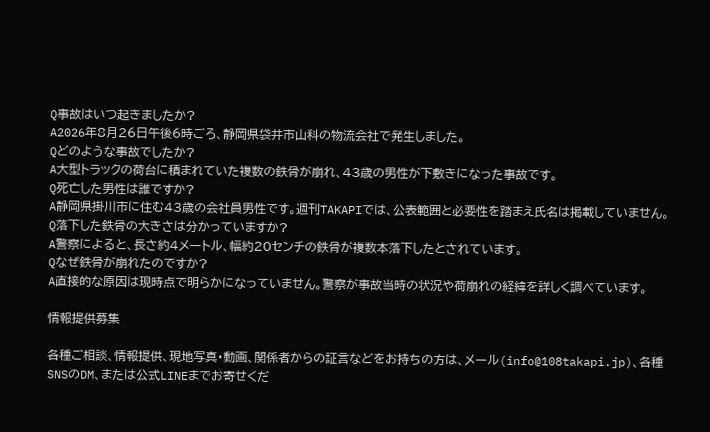Q事故はいつ起きましたか?
A2026年8月26日午後6時ごろ、静岡県袋井市山科の物流会社で発生しました。
Qどのような事故でしたか?
A大型トラックの荷台に積まれていた複数の鉄骨が崩れ、43歳の男性が下敷きになった事故です。
Q死亡した男性は誰ですか?
A静岡県掛川市に住む43歳の会社員男性です。週刊TAKAPIでは、公表範囲と必要性を踏まえ氏名は掲載していません。
Q落下した鉄骨の大きさは分かっていますか?
A警察によると、長さ約4メートル、幅約20センチの鉄骨が複数本落下したとされています。
Qなぜ鉄骨が崩れたのですか?
A直接的な原因は現時点で明らかになっていません。警察が事故当時の状況や荷崩れの経緯を詳しく調べています。

情報提供募集

各種ご相談、情報提供、現地写真・動画、関係者からの証言などをお持ちの方は、メール(info@108takapi.jp)、各種SNSのDM、または公式LINEまでお寄せくだ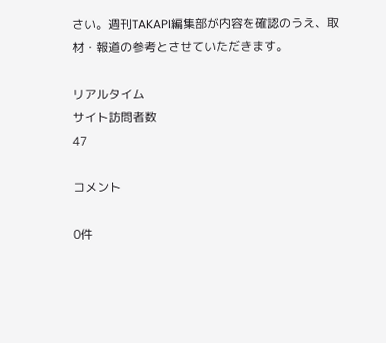さい。週刊TAKAPI編集部が内容を確認のうえ、取材・報道の参考とさせていただきます。

リアルタイム
サイト訪問者数
47

コメント

0件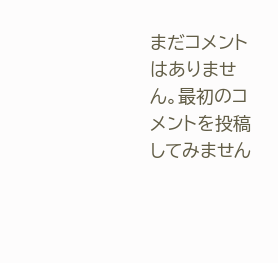まだコメントはありません。最初のコメントを投稿してみません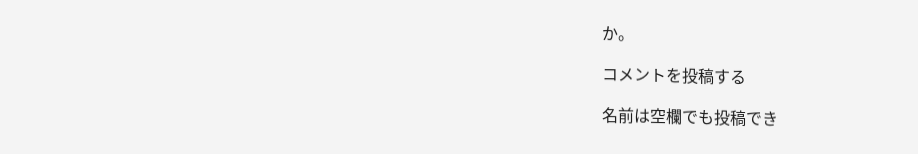か。

コメントを投稿する

名前は空欄でも投稿でき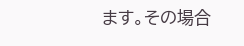ます。その場合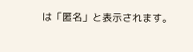は「匿名」と表示されます。